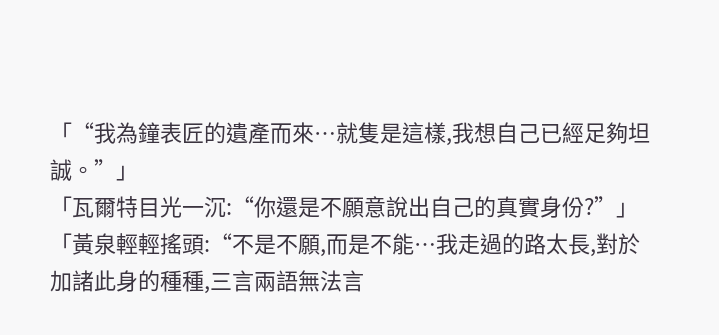「“我為鐘表匠的遺產而來…就隻是這樣,我想自己已經足夠坦誠。”」
「瓦爾特目光一沉:“你還是不願意說出自己的真實身份?”」
「黃泉輕輕搖頭:“不是不願,而是不能…我走過的路太長,對於加諸此身的種種,三言兩語無法言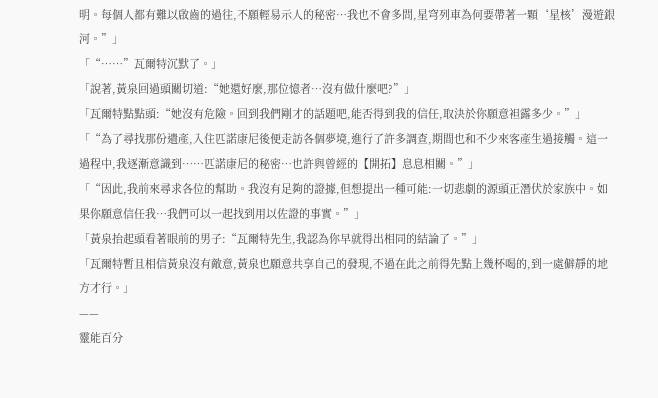明。每個人都有難以啟齒的過往,不願輕易示人的秘密…我也不會多問,星穹列車為何要帶著一顆‘星核’漫遊銀河。”」
「“……”瓦爾特沉默了。」
「說著,黃泉回過頭關切道:“她還好麼,那位憶者…沒有做什麼吧?”」
「瓦爾特點點頭:“她沒有危險。回到我們剛才的話題吧,能否得到我的信任,取決於你願意袒露多少。”」
「“為了尋找那份遺產,入住匹諾康尼後便走訪各個夢境,進行了許多調查,期間也和不少來客產生過接觸。這一過程中,我逐漸意識到……匹諾康尼的秘密…也許與曾經的【開拓】息息相關。”」
「“因此,我前來尋求各位的幫助。我沒有足夠的證據,但想提出一種可能:一切悲劇的源頭正潛伏於家族中。如果你願意信任我…我們可以一起找到用以佐證的事實。”」
「黃泉抬起頭看著眼前的男子:“瓦爾特先生,我認為你早就得出相同的結論了。”」
「瓦爾特暫且相信黃泉沒有敵意,黃泉也願意共享自己的發現,不過在此之前得先點上幾杯喝的,到一處僻靜的地方才行。」
——
靈能百分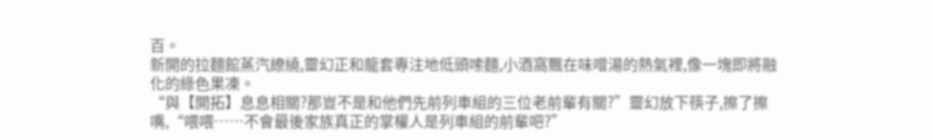百。
新開的拉麵館蒸汽繚繞,靈幻正和龍套專注地低頭嗦麵,小酒窩飄在味噌湯的熱氣裡,像一塊即將融化的綠色果凍。
“與【開拓】息息相關?那豈不是和他們先前列車組的三位老前輩有關?”靈幻放下筷子,擦了擦嘴,“喂喂……不會最後家族真正的掌權人是列車組的前輩吧?”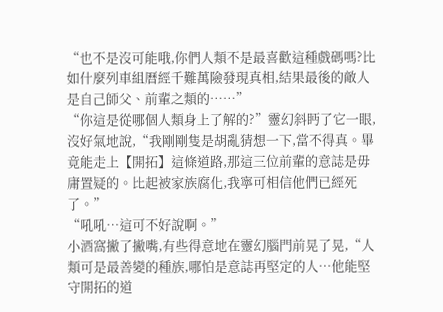“也不是沒可能哦,你們人類不是最喜歡這種戲碼嗎?比如什麼列車組曆經千難萬險發現真相,結果最後的敵人是自己師父、前輩之類的……”
“你這是從哪個人類身上了解的?”靈幻斜眄了它一眼,沒好氣地說,“我剛剛隻是胡亂猜想一下,當不得真。畢竟能走上【開拓】這條道路,那這三位前輩的意誌是毋庸置疑的。比起被家族腐化,我寧可相信他們已經死了。”
“吼吼…這可不好說啊。”
小酒窩撇了撇嘴,有些得意地在靈幻腦門前晃了晃,“人類可是最善變的種族,哪怕是意誌再堅定的人…他能堅守開拓的道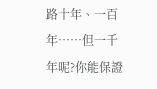路十年、一百年……但一千年呢?你能保證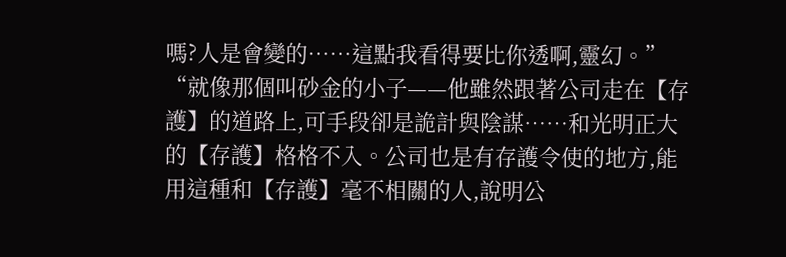嗎?人是會變的……這點我看得要比你透啊,靈幻。”
“就像那個叫砂金的小子——他雖然跟著公司走在【存護】的道路上,可手段卻是詭計與陰謀……和光明正大的【存護】格格不入。公司也是有存護令使的地方,能用這種和【存護】毫不相關的人,說明公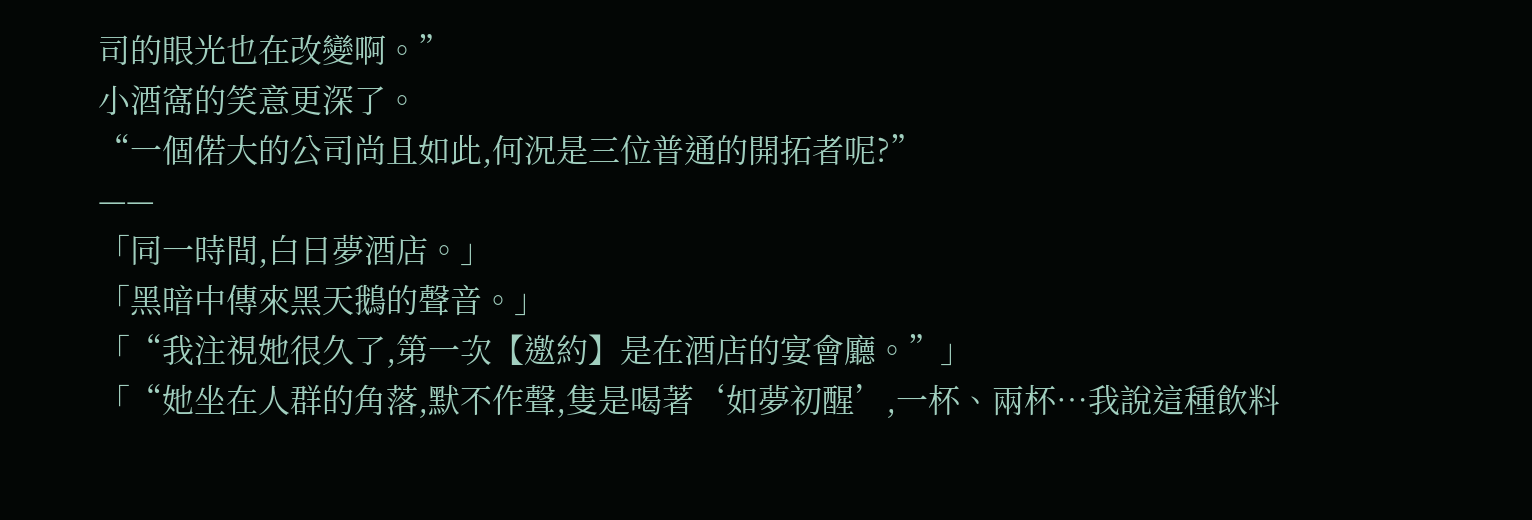司的眼光也在改變啊。”
小酒窩的笑意更深了。
“一個偌大的公司尚且如此,何況是三位普通的開拓者呢?”
——
「同一時間,白日夢酒店。」
「黑暗中傳來黑天鵝的聲音。」
「“我注視她很久了,第一次【邀約】是在酒店的宴會廳。”」
「“她坐在人群的角落,默不作聲,隻是喝著‘如夢初醒’,一杯、兩杯…我說這種飲料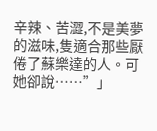辛辣、苦澀,不是美夢的滋味,隻適合那些厭倦了蘇樂達的人。可她卻說……”」